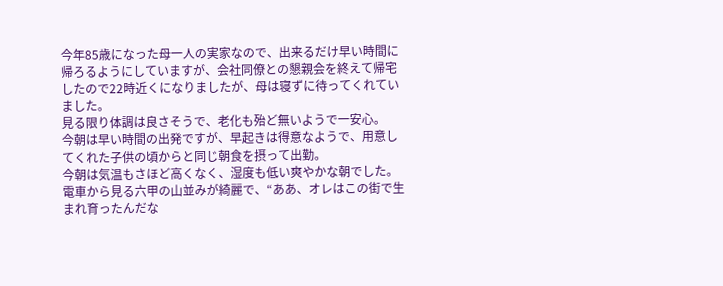今年85歳になった母一人の実家なので、出来るだけ早い時間に帰ろるようにしていますが、会社同僚との懇親会を終えて帰宅したので22時近くになりましたが、母は寝ずに待ってくれていました。
見る限り体調は良さそうで、老化も殆ど無いようで一安心。
今朝は早い時間の出発ですが、早起きは得意なようで、用意してくれた子供の頃からと同じ朝食を摂って出勤。
今朝は気温もさほど高くなく、湿度も低い爽やかな朝でした。電車から見る六甲の山並みが綺麗で、“ああ、オレはこの街で生まれ育ったんだな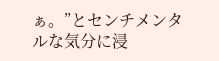ぁ。”とセンチメンタルな気分に浸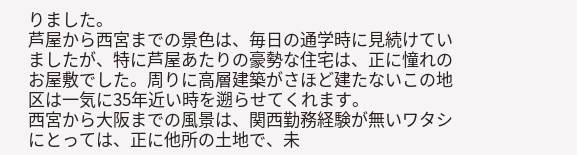りました。
芦屋から西宮までの景色は、毎日の通学時に見続けていましたが、特に芦屋あたりの豪勢な住宅は、正に憧れのお屋敷でした。周りに高層建築がさほど建たないこの地区は一気に35年近い時を遡らせてくれます。
西宮から大阪までの風景は、関西勤務経験が無いワタシにとっては、正に他所の土地で、未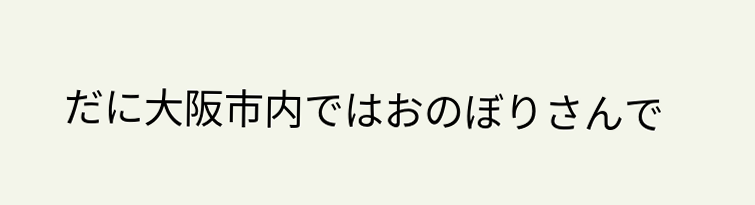だに大阪市内ではおのぼりさんで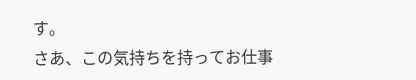す。
さあ、この気持ちを持ってお仕事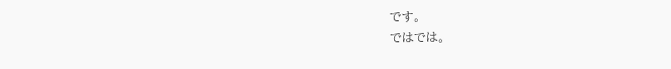です。
ではでは。